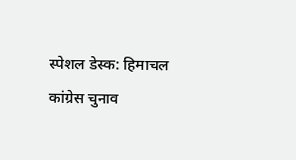स्पेशल डेस्क: हिमाचल कांग्रेस चुनाव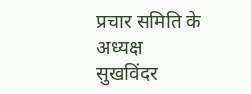प्रचार समिति के अध्यक्ष सुखविंदर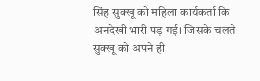सिंह सुक्खू को महिला कार्यकर्ता कि अनदेखी भारी पड़ गई। जिसके चलते सुक्खू को अपने ही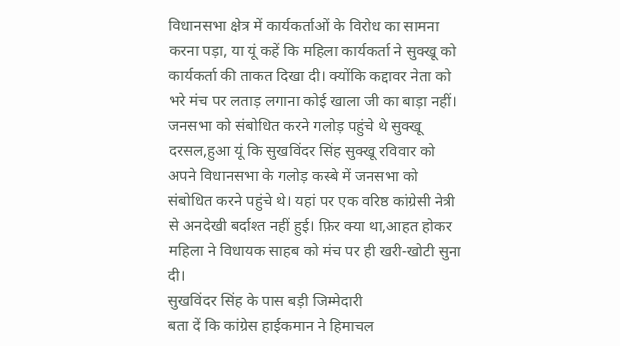विधानसभा क्षेत्र में कार्यकर्ताओं के विरोध का सामना करना पड़ा, या यूं कहें कि महिला कार्यकर्ता ने सुक्खू को कार्यकर्ता की ताकत दिखा दी। क्योंकि कद्दावर नेता को भरे मंच पर लताड़ लगाना कोई खाला जी का बाड़ा नहीं।
जनसभा को संबोधित करने गलोड़ पहुंचे थे सुक्खू
दरसल,हुआ यूं कि सुखविंदर सिंह सुक्खू रविवार को अपने विधानसभा के गलोड़ कस्बे में जनसभा को संबोधित करने पहुंचे थे। यहां पर एक वरिष्ठ कांग्रेसी नेत्री से अनदेखी बर्दाश्त नहीं हुई। फ़िर क्या था,आहत होकर महिला ने विधायक साहब को मंच पर ही खरी-खोटी सुना दी।
सुखविंदर सिंह के पास बड़ी जिम्मेदारी
बता दें कि कांग्रेस हाईकमान ने हिमाचल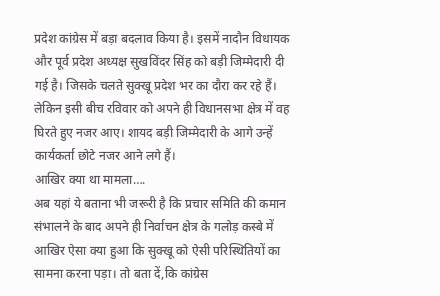प्रदेश कांग्रेस में बड़ा बदलाव किया है। इसमें नादौन विधायक और पूर्व प्रदेश अध्यक्ष सुखविंदर सिंह को बड़ी जिम्मेदारी दी गई है। जिसके चलते सुक्खू प्रदेश भर का दौरा कर रहे हैं। लेकिन इसी बीच रविवार को अपने ही विधानसभा क्षेत्र में वह घिरते हुए नजर आए। शायद बड़ी जिम्मेदारी के आगे उन्हें कार्यकर्ता छोटे नजर आने लगे हैं।
आखिर क्या था मामला….
अब यहां ये बताना भी जरूरी है कि प्रचार समिति की कमान संभालने के बाद अपने ही निर्वाचन क्षेत्र के गलोड़ कस्बे में आखिर ऐसा क्या हुआ कि सुक्खू को ऐसी परिस्थितियों का सामना करना पड़ा। तो बता दें,कि कांग्रेस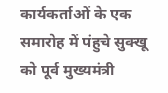कार्यकर्ताओं के एक समारोह में पंहुचे सुक्खू को पूर्व मुख्यमंत्री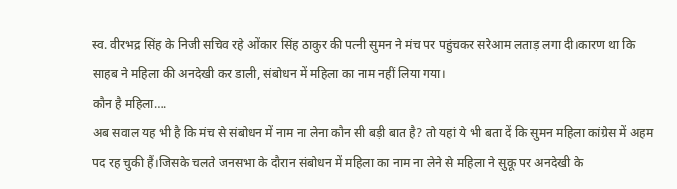स्व. वीरभद्र सिंह के निजी सचिव रहे ओंकार सिंह ठाकुर की पत्नी सुमन ने मंच पर पहुंचकर सरेआम लताड़ लगा दी।कारण था कि साहब ने महिला की अनदेखी कर डाली, संबोधन में महिला का नाम नहीं लिया गया।
कौन है महिला….
अब सवाल यह भी है कि मंच से संबोधन में नाम ना लेना कौन सी बड़ी बात है? तो यहां ये भी बता दें कि सुमन महिला कांग्रेस में अहम पद रह चुकी हैं।जिसके चलते जनसभा के दौरान संबोधन में महिला का नाम ना लेने से महिला ने सुकू पर अनदेखी के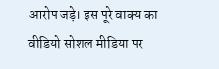आरोप जड़े। इस पूरे वाक्य का वीडियो सोशल मीडिया पर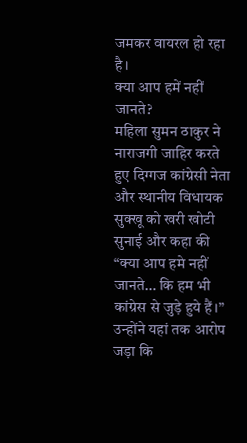जमकर वायरल हो रहा है।
क्या आप हमें नहीं जानते?
महिला सुमन ठाकुर ने नाराजगी जाहिर करते हुए दिग्गज कांग्रेसी नेता और स्थानीय विधायक सुक्खू को खरी खोटी सुनाई और कहा की “क्या आप हमे नहीं जानते… कि हम भी कांग्रेस से जुड़े हुये हैं।” उन्होंने यहां तक आरोप जड़ा कि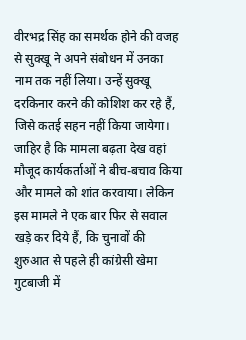वीरभद्र सिंह का समर्थक होने की वजह से सुक्खू ने अपने संबोधन में उनका नाम तक नहीं लिया। उन्हें सुक्खू दरकिनार करने की कोशिश कर रहे हैं, जिसे कतई सहन नहीं किया जायेगा।
जाहिर है कि मामला बढ़ता देख वहां मौजूद कार्यकर्ताओं ने बीच-बचाव किया और मामले को शांत करवाया। लेकिन इस मामले ने एक बार फिर से सवाल खड़े कर दिये हैं, कि चुनावों की शुरुआत से पहले ही कांग्रेसी खेमा गुटबाजी में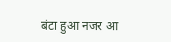बंटा हुआ नजर आ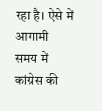रहा है। ऐसे में आगामी समय में कांग्रेस की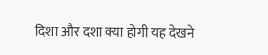दिशा और दशा क्या होगी यह देखने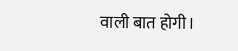वाली बात होगी।